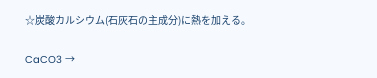☆炭酸カルシウム(石灰石の主成分)に熱を加える。

CaCO3 →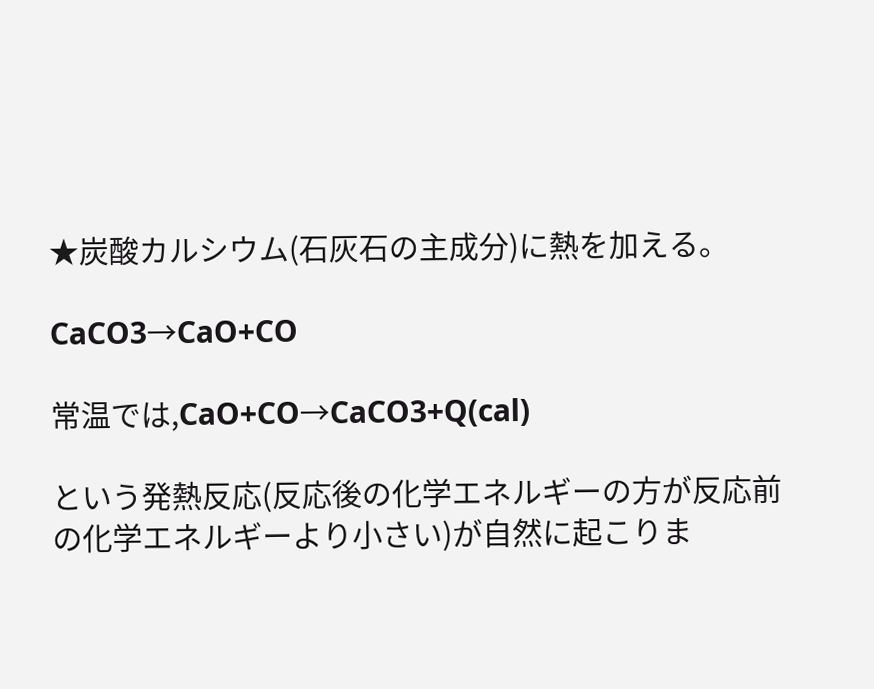★炭酸カルシウム(石灰石の主成分)に熱を加える。

CaCO3→CaO+CO

常温では,CaO+CO→CaCO3+Q(cal)

という発熱反応(反応後の化学エネルギーの方が反応前の化学エネルギーより小さい)が自然に起こりま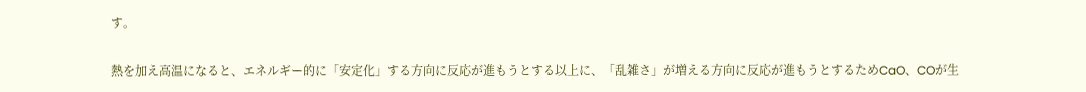す。

熱を加え高温になると、エネルギー的に「安定化」する方向に反応が進もうとする以上に、「乱雑さ」が増える方向に反応が進もうとするためCaO、COが生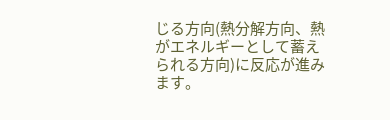じる方向(熱分解方向、熱がエネルギーとして蓄えられる方向)に反応が進みます。